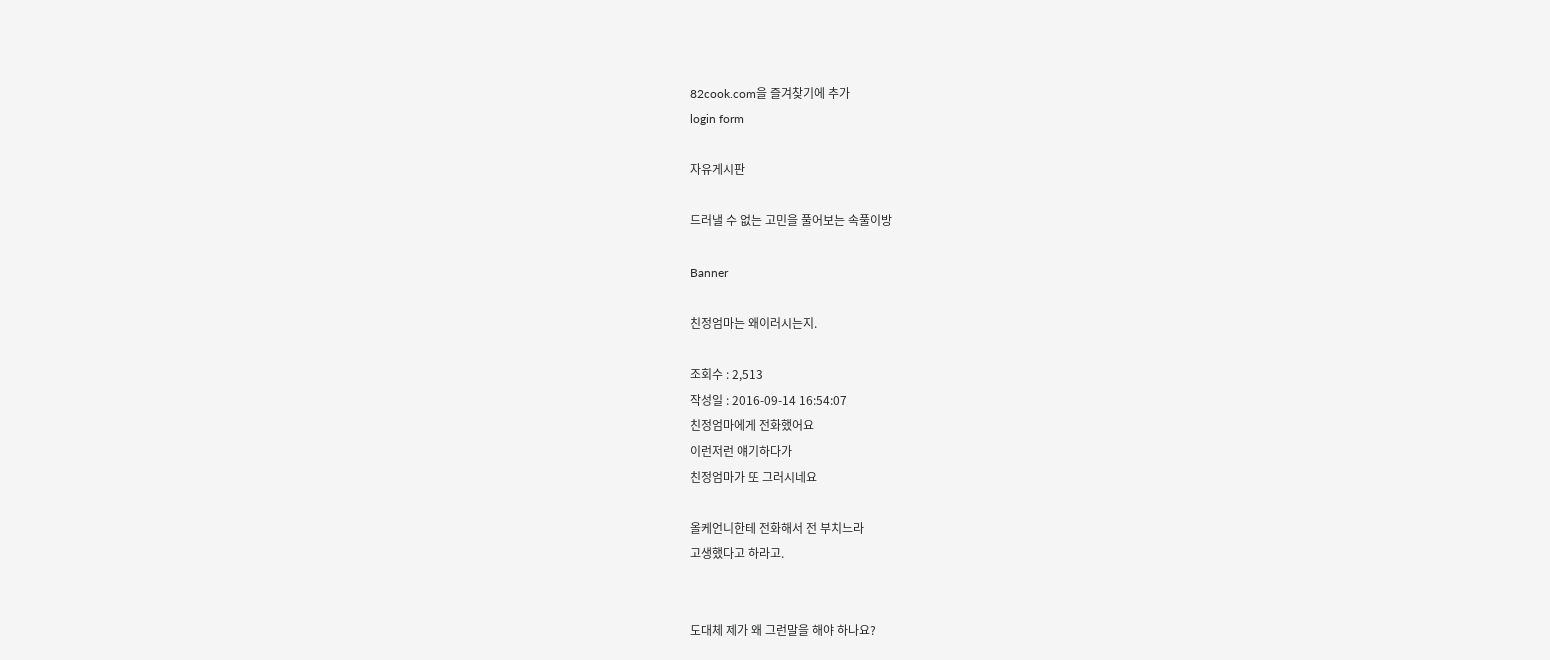82cook.com을 즐겨찾기에 추가
login form

자유게시판

드러낼 수 없는 고민을 풀어보는 속풀이방

Banner

친정엄마는 왜이러시는지.

조회수 : 2,513
작성일 : 2016-09-14 16:54:07
친정엄마에게 전화했어요
이런저런 얘기하다가
친정엄마가 또 그러시네요

올케언니한테 전화해서 전 부치느라
고생했다고 하라고.


도대체 제가 왜 그런말을 해야 하나요?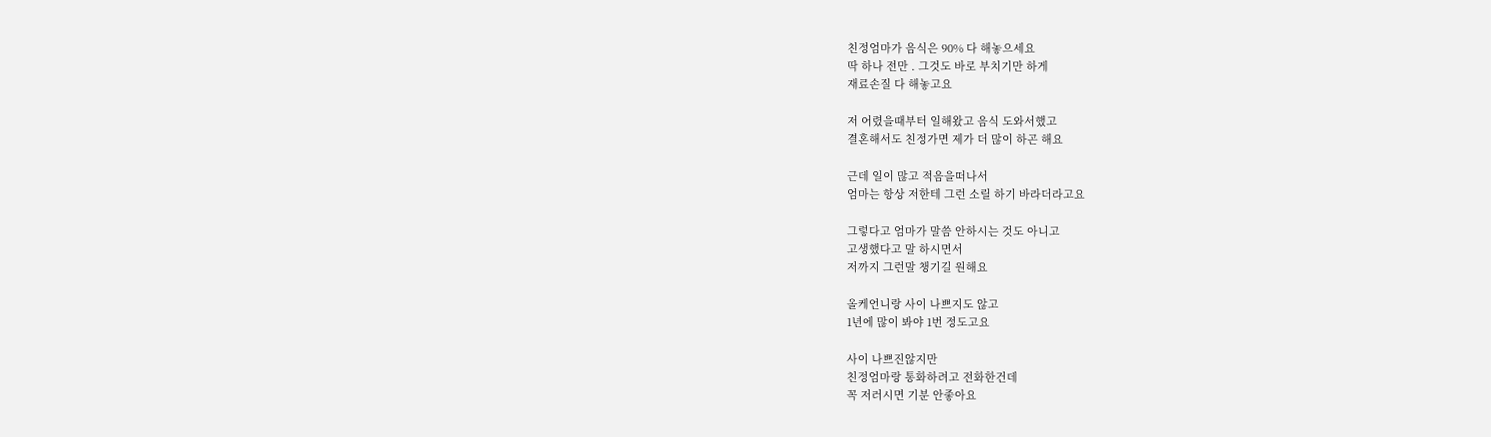친정엄마가 음식은 90% 다 해놓으세요
딱 하나 전만 . 그것도 바로 부치기만 하게
재료손질 다 해놓고요

저 어렸을때부터 일해왔고 음식 도와서했고
결혼해서도 친정가면 제가 더 많이 하곤 해요

근데 일이 많고 적음을떠나서
엄마는 항상 저한테 그런 소릴 하기 바라더라고요

그렇다고 엄마가 말씀 안하시는 것도 아니고
고생했다고 말 하시면서
저까지 그런말 챙기길 원해요

올케언니랑 사이 나쁘지도 않고
1년에 많이 봐야 1번 정도고요

사이 나쁘진않지만
친정엄마랑 통화하려고 전화한건데
꼭 저러시면 기분 안좋아요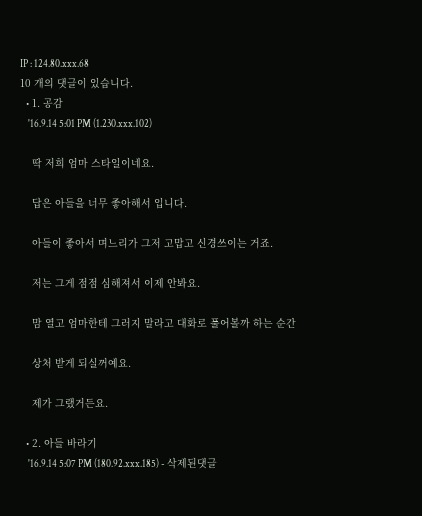IP : 124.80.xxx.68
10 개의 댓글이 있습니다.
  • 1. 공감
    '16.9.14 5:01 PM (1.230.xxx.102)

    딱 저희 엄마 스타일이네요.

    답은 아들을 너무 좋아해서 입니다.

    아들이 좋아서 며느리가 그저 고맙고 신경쓰이는 거죠.

    저는 그게 점점 심해져서 이제 안봐요.

    맘 열고 엄마한테 그러지 말라고 대화로 풀어볼까 하는 순간

    상처 받게 되실꺼예요.

    제가 그랬거든요.

  • 2. 아들 바라기
    '16.9.14 5:07 PM (180.92.xxx.185) - 삭제된댓글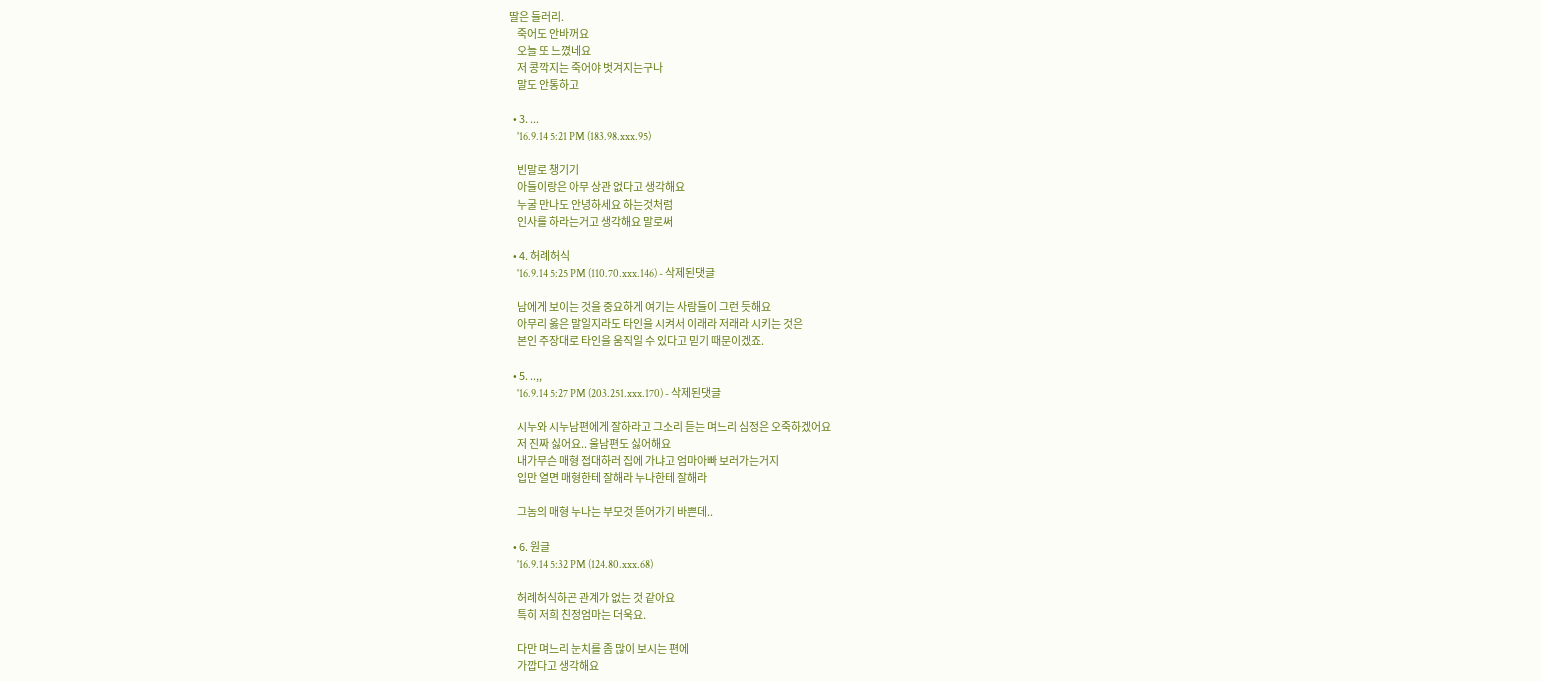딸은 들러리.
    죽어도 안바꺼요
    오늘 또 느꼈네요
    저 콩깍지는 죽어야 벗겨지는구나
    말도 안통하고

  • 3. ...
    '16.9.14 5:21 PM (183.98.xxx.95)

    빈말로 챙기기
    아들이랑은 아무 상관 없다고 생각해요
    누굴 만나도 안녕하세요 하는것처럼
    인사를 하라는거고 생각해요 말로써

  • 4. 허례허식
    '16.9.14 5:25 PM (110.70.xxx.146) - 삭제된댓글

    남에게 보이는 것을 중요하게 여기는 사람들이 그런 듯해요
    아무리 옳은 말일지라도 타인을 시켜서 이래라 저래라 시키는 것은
    본인 주장대로 타인을 움직일 수 있다고 믿기 때문이겠죠.

  • 5. ..,,
    '16.9.14 5:27 PM (203.251.xxx.170) - 삭제된댓글

    시누와 시누남편에게 잘하라고 그소리 듣는 며느리 심정은 오죽하겠어요
    저 진짜 싫어요.. 울남편도 싫어해요
    내가무슨 매형 접대하러 집에 가냐고 엄마아빠 보러가는거지
    입만 열면 매형한테 잘해라 누나한테 잘해라

    그놈의 매형 누나는 부모것 뜯어가기 바쁜데..

  • 6. 원글
    '16.9.14 5:32 PM (124.80.xxx.68)

    허례허식하곤 관계가 없는 것 같아요
    특히 저희 친정엄마는 더욱요.

    다만 며느리 눈치를 좀 많이 보시는 편에
    가깝다고 생각해요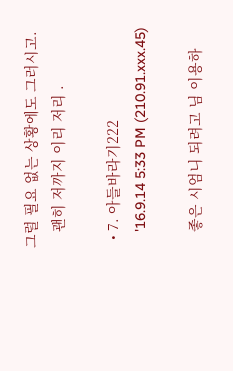그럴 필요 없는 상황에도 그러시고.
    괜히 저까지 이리 저리 .

  • 7. 아들바라기222
    '16.9.14 5:33 PM (210.91.xxx.45)

    좋은 시엄니 되려고 님 이용하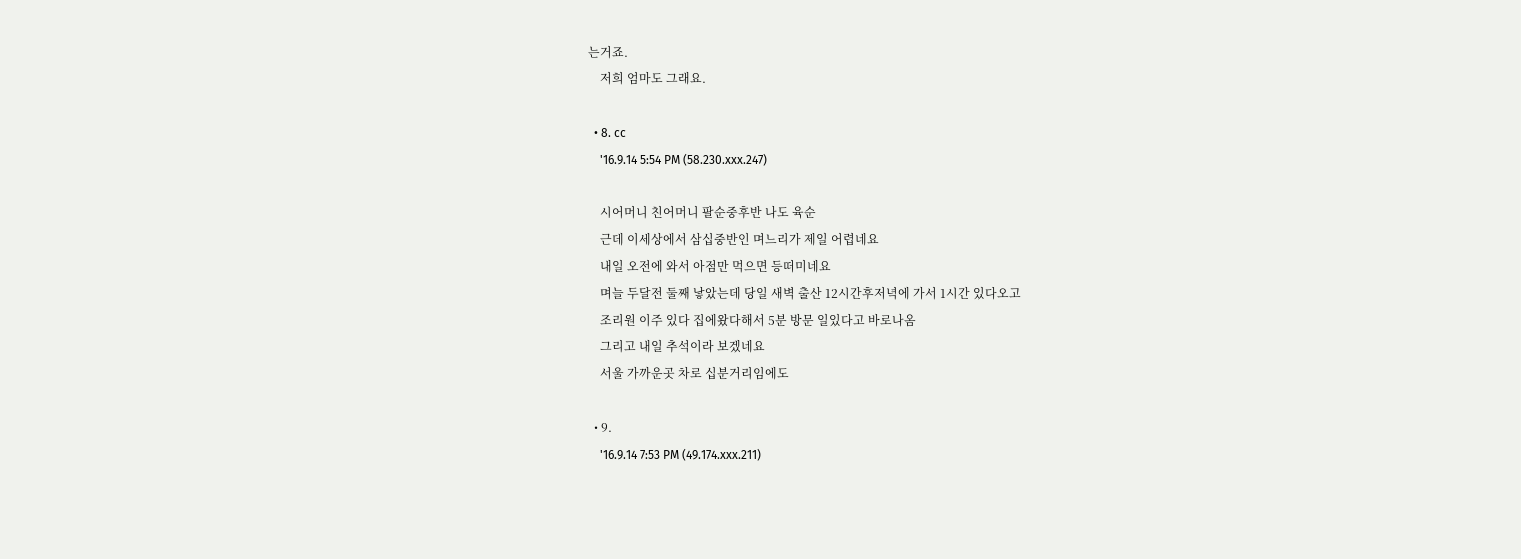는거죠.
    저희 엄마도 그래요.

  • 8. cc
    '16.9.14 5:54 PM (58.230.xxx.247)

    시어머니 친어머니 팔순중후반 나도 육순
    근데 이세상에서 삼십중반인 며느리가 제일 어렵네요
    내일 오전에 와서 아점만 먹으면 등떠미네요
    며늘 두달전 둘째 낳았는데 당일 새벽 출산 12시간후저녁에 가서 1시간 있다오고
    조리원 이주 있다 집에왔다해서 5분 방문 일있다고 바로나옴
    그리고 내일 추석이라 보겠네요
    서울 가까운곳 차로 십분거리임에도

  • 9.
    '16.9.14 7:53 PM (49.174.xxx.211)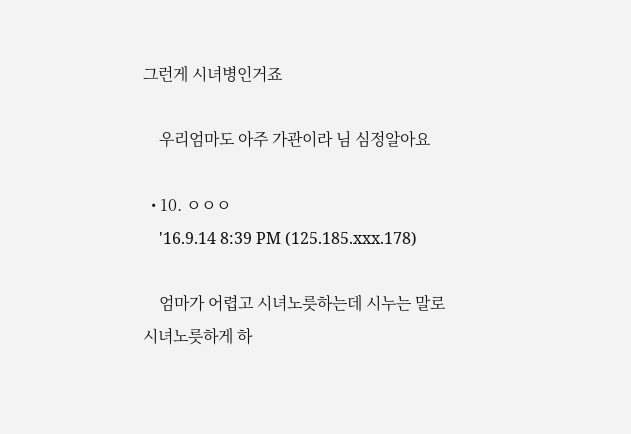그런게 시녀병인거죠

    우리엄마도 아주 가관이라 님 심정알아요

  • 10. ㅇㅇㅇ
    '16.9.14 8:39 PM (125.185.xxx.178)

    엄마가 어렵고 시녀노릇하는데 시누는 말로 시녀노릇하게 하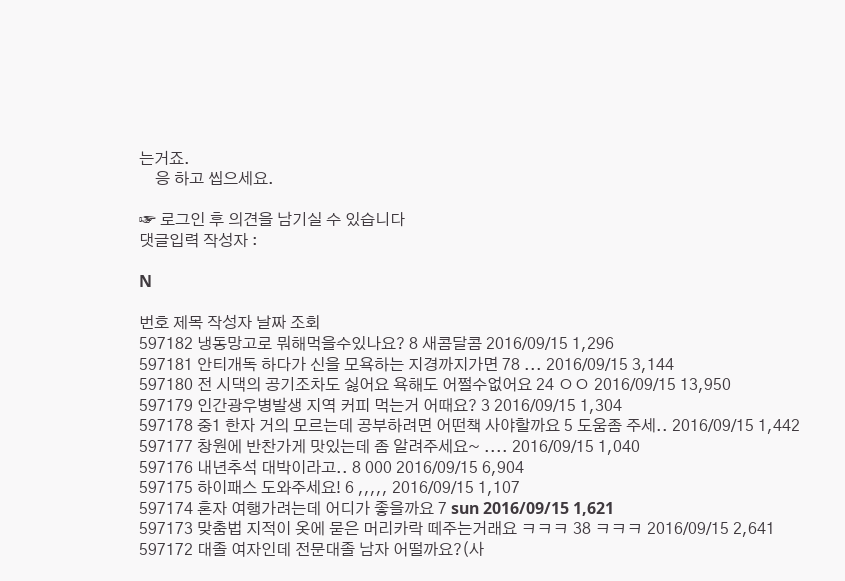는거죠.
    응 하고 씹으세요.

☞ 로그인 후 의견을 남기실 수 있습니다
댓글입력 작성자 :

N

번호 제목 작성자 날짜 조회
597182 냉동망고로 뭐해먹을수있나요? 8 새콤달콤 2016/09/15 1,296
597181 안티개독 하다가 신을 모욕하는 지경까지가면 78 ... 2016/09/15 3,144
597180 전 시댁의 공기조차도 싫어요 욕해도 어쩔수없어요 24 ㅇㅇ 2016/09/15 13,950
597179 인간광우병발생 지역 커피 먹는거 어때요? 3 2016/09/15 1,304
597178 중1 한자 거의 모르는데 공부하려면 어떤책 사야할까요 5 도움좀 주세.. 2016/09/15 1,442
597177 창원에 반찬가게 맛있는데 좀 알려주세요~ .... 2016/09/15 1,040
597176 내년추석 대박이라고.. 8 000 2016/09/15 6,904
597175 하이패스 도와주세요! 6 ,,,,, 2016/09/15 1,107
597174 혼자 여행가려는데 어디가 좋을까요 7 sun 2016/09/15 1,621
597173 맞춤법 지적이 옷에 묻은 머리카락 떼주는거래요 ㅋㅋㅋ 38 ㅋㅋㅋ 2016/09/15 2,641
597172 대졸 여자인데 전문대졸 남자 어떨까요?(사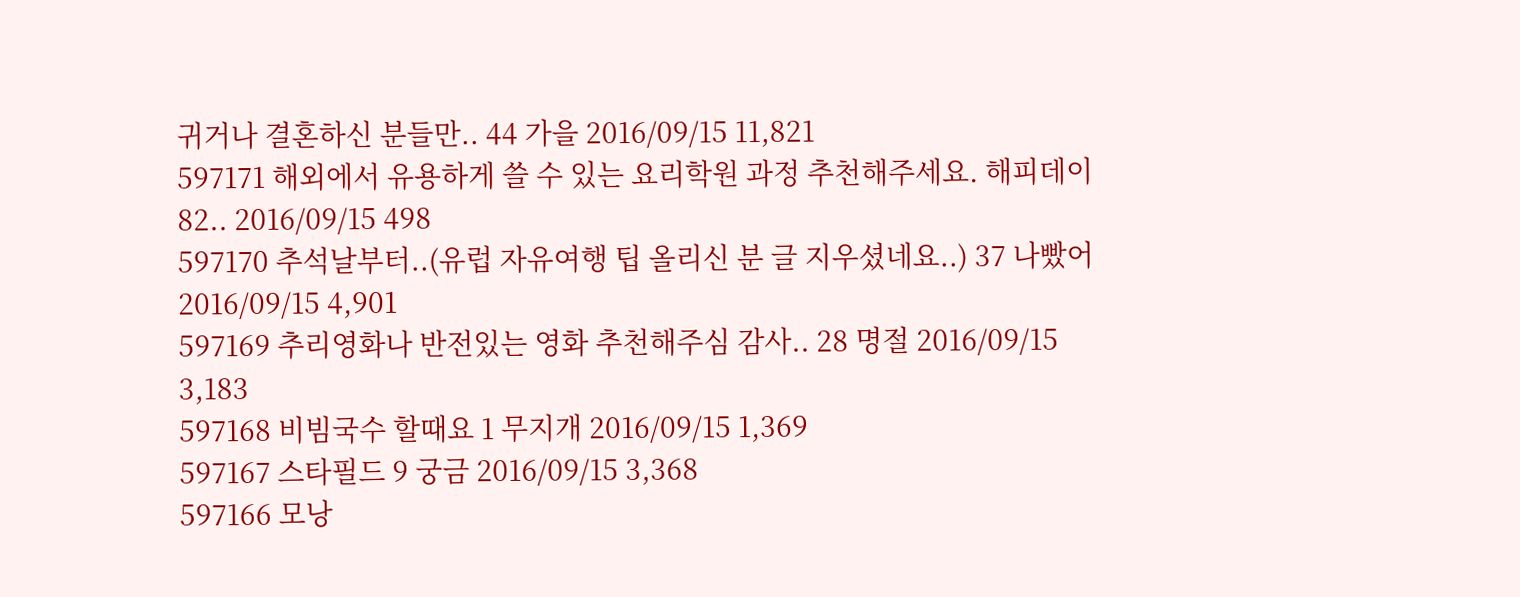귀거나 결혼하신 분들만.. 44 가을 2016/09/15 11,821
597171 해외에서 유용하게 쓸 수 있는 요리학원 과정 추천해주세요. 해피데이82.. 2016/09/15 498
597170 추석날부터..(유럽 자유여행 팁 올리신 분 글 지우셨네요..) 37 나빴어 2016/09/15 4,901
597169 추리영화나 반전있는 영화 추천해주심 감사.. 28 명절 2016/09/15 3,183
597168 비빔국수 할때요 1 무지개 2016/09/15 1,369
597167 스타필드 9 궁금 2016/09/15 3,368
597166 모낭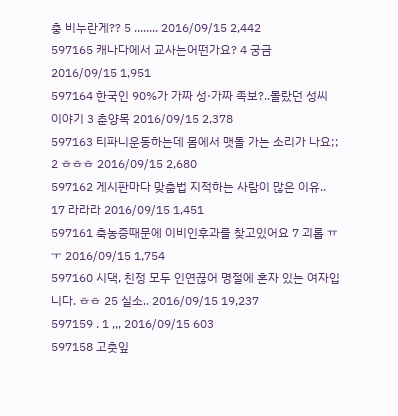충 비누란게?? 5 ........ 2016/09/15 2,442
597165 캐나다에서 교사는어떤가요? 4 궁금 2016/09/15 1,951
597164 한국인 90%가 가짜 성·가짜 족보?..몰랐던 성씨 이야기 3 춘양목 2016/09/15 2,378
597163 티파니운동하는데 몸에서 맷돌 가는 소리가 나요;; 2 ㅎㅎㅎ 2016/09/15 2,680
597162 게시판마다 맞춤법 지적하는 사람이 많은 이유.. 17 라라라 2016/09/15 1,451
597161 축농증때문에 이비인후과를 찾고있어요 7 괴롭 ㅠㅜ 2016/09/15 1,754
597160 시댁, 친정 모두 인연끊어 명절에 혼자 있는 여자입니다. ㅎㅎ 25 실소.. 2016/09/15 19,237
597159 . 1 ,,, 2016/09/15 603
597158 고춧잎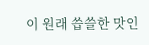이 원래 씁쓸한 맛인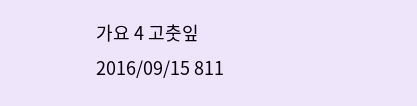가요 4 고춧잎 2016/09/15 811